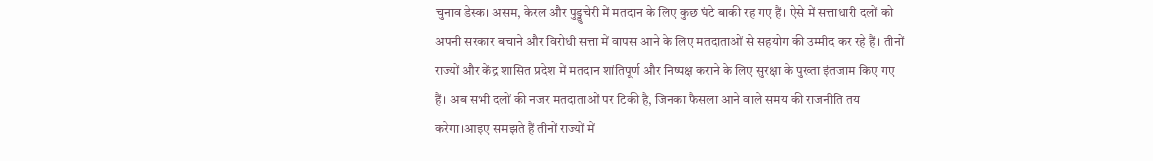चुनाव डेस्क। असम, केरल और पुड्डुचेरी में मतदान के लिए कुछ घंटे बाकी रह गए हैं। ऐसे में सत्ताधारी दलों को अपनी सरकार बचाने और विरोधी सत्ता में वापस आने के लिए मतदाताओं से सहयोग की उम्मीद कर रहे हैं। तीनों राज्यों और केंद्र शासित प्रदेश में मतदान शांतिपूर्ण और निष्पक्ष कराने के लिए सुरक्षा के पुख्ता इंतजाम किए गए हैं। अब सभी दलों की नजर मतदाताओं पर टिकी है, जिनका फैसला आने वाले समय की राजनीति तय करेगा।आइए समझते हैं तीनों राज्यों में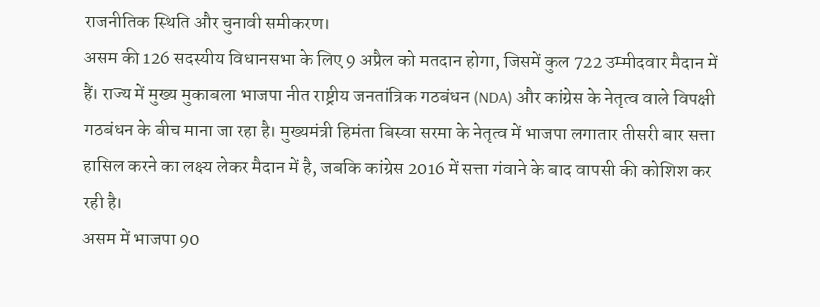राजनीतिक स्थिति और चुनावी समीकरण।
असम की 126 सदस्यीय विधानसभा के लिए 9 अप्रैल को मतदान होगा, जिसमें कुल 722 उम्मीदवार मैदान में हैं। राज्य में मुख्य मुकाबला भाजपा नीत राष्ट्रीय जनतांत्रिक गठबंधन (NDA) और कांग्रेस के नेतृत्व वाले विपक्षी गठबंधन के बीच माना जा रहा है। मुख्यमंत्री हिमंता बिस्वा सरमा के नेतृत्व में भाजपा लगातार तीसरी बार सत्ता हासिल करने का लक्ष्य लेकर मैदान में है, जबकि कांग्रेस 2016 में सत्ता गंवाने के बाद वापसी की कोशिश कर रही है।
असम में भाजपा 90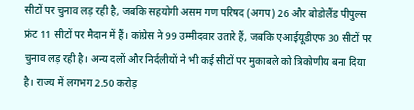सीटों पर चुनाव लड़ रही है, जबकि सहयोगी असम गण परिषद (अगप) 26 और बोडोलैंड पीपुल्स फ्रंट 11 सीटों पर मैदान में हैं। कांग्रेस ने 99 उम्मीदवार उतारे हैं, जबकि एआईयूडीएफ 30 सीटों पर चुनाव लड़ रही है। अन्य दलों और निर्दलीयों ने भी कई सीटों पर मुकाबले को त्रिकोणीय बना दिया है। राज्य में लगभग 2.50 करोड़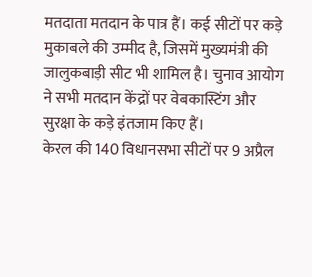मतदाता मतदान के पात्र हैं। कई सीटों पर कड़े मुकाबले की उम्मीद है, जिसमें मुख्यमंत्री की जालुकबाड़ी सीट भी शामिल है। चुनाव आयोग ने सभी मतदान केंद्रों पर वेबकास्टिंग और सुरक्षा के कड़े इंतजाम किए हैं।
केरल की 140 विधानसभा सीटों पर 9 अप्रैल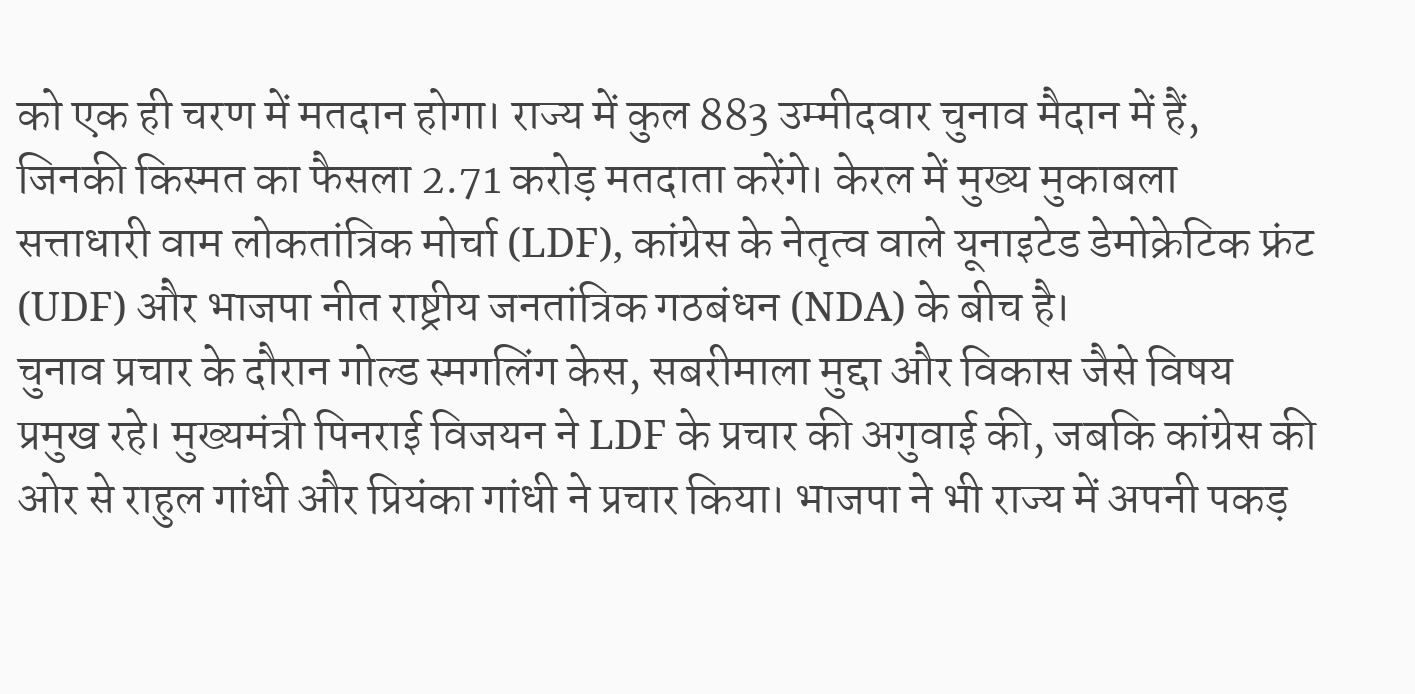को एक ही चरण में मतदान होगा। राज्य में कुल 883 उम्मीदवार चुनाव मैदान में हैं, जिनकी किस्मत का फैसला 2.71 करोड़ मतदाता करेंगे। केरल में मुख्य मुकाबला सत्ताधारी वाम लोकतांत्रिक मोर्चा (LDF), कांग्रेस के नेतृत्व वाले यूनाइटेड डेमोक्रेटिक फ्रंट (UDF) और भाजपा नीत राष्ट्रीय जनतांत्रिक गठबंधन (NDA) के बीच है।
चुनाव प्रचार के दौरान गोल्ड स्मगलिंग केस, सबरीमाला मुद्दा और विकास जैसे विषय प्रमुख रहे। मुख्यमंत्री पिनराई विजयन ने LDF के प्रचार की अगुवाई की, जबकि कांग्रेस की ओर से राहुल गांधी और प्रियंका गांधी ने प्रचार किया। भाजपा ने भी राज्य में अपनी पकड़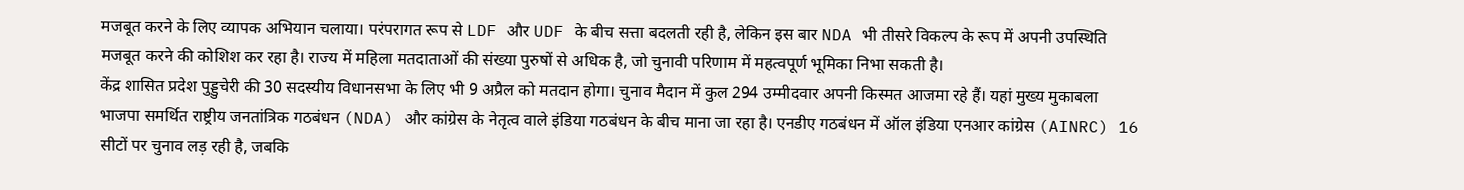मजबूत करने के लिए व्यापक अभियान चलाया। परंपरागत रूप से LDF और UDF के बीच सत्ता बदलती रही है, लेकिन इस बार NDA भी तीसरे विकल्प के रूप में अपनी उपस्थिति मजबूत करने की कोशिश कर रहा है। राज्य में महिला मतदाताओं की संख्या पुरुषों से अधिक है, जो चुनावी परिणाम में महत्वपूर्ण भूमिका निभा सकती है।
केंद्र शासित प्रदेश पुड्डुचेरी की 30 सदस्यीय विधानसभा के लिए भी 9 अप्रैल को मतदान होगा। चुनाव मैदान में कुल 294 उम्मीदवार अपनी किस्मत आजमा रहे हैं। यहां मुख्य मुकाबला भाजपा समर्थित राष्ट्रीय जनतांत्रिक गठबंधन (NDA) और कांग्रेस के नेतृत्व वाले इंडिया गठबंधन के बीच माना जा रहा है। एनडीए गठबंधन में ऑल इंडिया एनआर कांग्रेस (AINRC) 16 सीटों पर चुनाव लड़ रही है, जबकि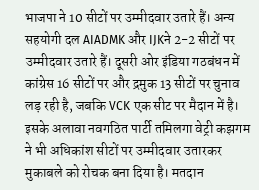भाजपा ने 10 सीटों पर उम्मीदवार उतारे हैं। अन्य सहयोगी दल AIADMK और IJKने 2-2 सीटों पर उम्मीदवार उतारे हैं। दूसरी ओर इंडिया गठबंधन में कांग्रेस 16 सीटों पर और द्रमुक 13 सीटों पर चुनाव लड़ रही है, जबकि VCK एक सीट पर मैदान में है। इसके अलावा नवगठित पार्टी तमिलगा वेट्री कझगम ने भी अधिकांश सीटों पर उम्मीदवार उतारकर मुकाबले को रोचक बना दिया है। मतदान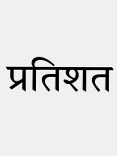प्रतिशत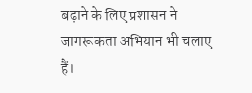बढ़ाने के लिए प्रशासन ने जागरूकता अभियान भी चलाए हैं।